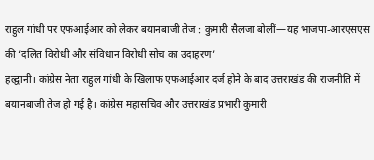राहुल गांधी पर एफआईआर को लेकर बयानबाजी तेज : कुमारी सैलजा बोलीं—यह भाजपा-आरएसएस की ‘दलित विरोधी और संविधान विरोधी सोच का उदाहरण’
हल्द्वानी। कांग्रेस नेता राहुल गांधी के खिलाफ एफआईआर दर्ज होने के बाद उत्तराखंड की राजनीति में बयानबाजी तेज हो गई है। कांग्रेस महासचिव और उत्तराखंड प्रभारी कुमारी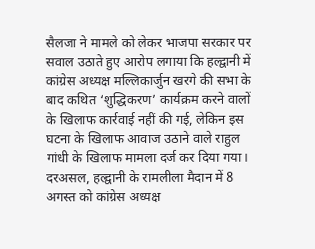सैलजा ने मामले को लेकर भाजपा सरकार पर सवाल उठाते हुए आरोप लगाया कि हल्द्वानी में कांग्रेस अध्यक्ष मल्लिकार्जुन खरगे की सभा के बाद कथित ‘शुद्धिकरण’ कार्यक्रम करने वालों के खिलाफ कार्रवाई नहीं की गई, लेकिन इस घटना के खिलाफ आवाज उठाने वाले राहुल गांधी के खिलाफ मामला दर्ज कर दिया गया। दरअसल, हल्द्वानी के रामलीला मैदान में 8 अगस्त को कांग्रेस अध्यक्ष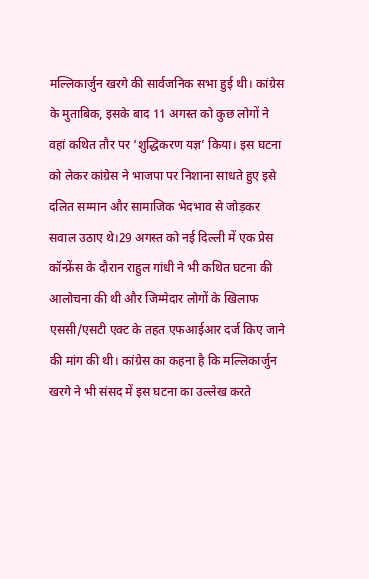मल्लिकार्जुन खरगे की सार्वजनिक सभा हुई थी। कांग्रेस के मुताबिक, इसके बाद 11 अगस्त को कुछ लोगों ने वहां कथित तौर पर ‘शुद्धिकरण यज्ञ’ किया। इस घटना को लेकर कांग्रेस ने भाजपा पर निशाना साधते हुए इसे दलित सम्मान और सामाजिक भेदभाव से जोड़कर सवाल उठाए थे।29 अगस्त को नई दिल्ली में एक प्रेस कॉन्फ्रेंस के दौरान राहुल गांधी ने भी कथित घटना की आलोचना की थी और जिम्मेदार लोगों के खिलाफ एससी/एसटी एक्ट के तहत एफआईआर दर्ज किए जाने की मांग की थी। कांग्रेस का कहना है कि मल्लिकार्जुन खरगे ने भी संसद में इस घटना का उल्लेख करते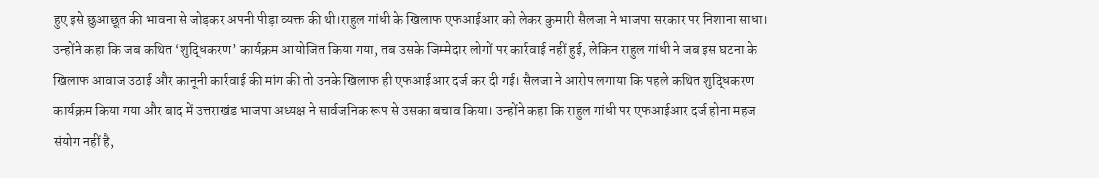हुए इसे छुआछूत की भावना से जोड़कर अपनी पीड़ा व्यक्त की थी।राहुल गांधी के खिलाफ एफआईआर को लेकर कुमारी सैलजा ने भाजपा सरकार पर निशाना साधा। उन्होंने कहा कि जब कथित ‘शुद्धिकरण’ कार्यक्रम आयोजित किया गया, तब उसके जिम्मेदार लोगों पर कार्रवाई नहीं हुई, लेकिन राहुल गांधी ने जब इस घटना के खिलाफ आवाज उठाई और कानूनी कार्रवाई की मांग की तो उनके खिलाफ ही एफआईआर दर्ज कर दी गई। सैलजा ने आरोप लगाया कि पहले कथित शुद्धिकरण कार्यक्रम किया गया और बाद में उत्तराखंड भाजपा अध्यक्ष ने सार्वजनिक रूप से उसका बचाव किया। उन्होंने कहा कि राहुल गांधी पर एफआईआर दर्ज होना महज संयोग नहीं है,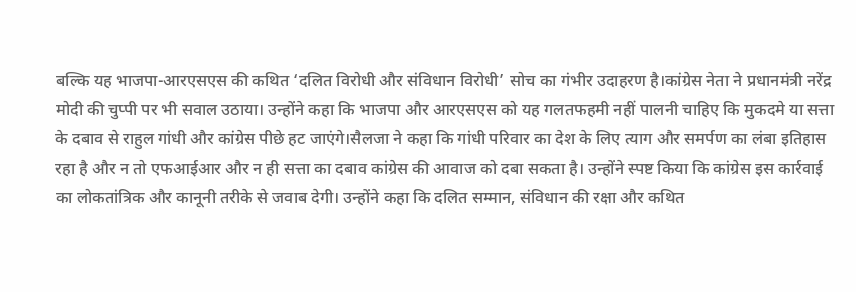बल्कि यह भाजपा-आरएसएस की कथित ‘दलित विरोधी और संविधान विरोधी’ सोच का गंभीर उदाहरण है।कांग्रेस नेता ने प्रधानमंत्री नरेंद्र मोदी की चुप्पी पर भी सवाल उठाया। उन्होंने कहा कि भाजपा और आरएसएस को यह गलतफहमी नहीं पालनी चाहिए कि मुकदमे या सत्ता के दबाव से राहुल गांधी और कांग्रेस पीछे हट जाएंगे।सैलजा ने कहा कि गांधी परिवार का देश के लिए त्याग और समर्पण का लंबा इतिहास रहा है और न तो एफआईआर और न ही सत्ता का दबाव कांग्रेस की आवाज को दबा सकता है। उन्होंने स्पष्ट किया कि कांग्रेस इस कार्रवाई का लोकतांत्रिक और कानूनी तरीके से जवाब देगी। उन्होंने कहा कि दलित सम्मान, संविधान की रक्षा और कथित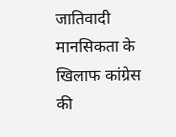जातिवादी मानसिकता के खिलाफ कांग्रेस की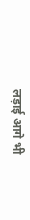लड़ाई आगे भी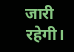जारी रहेगी।